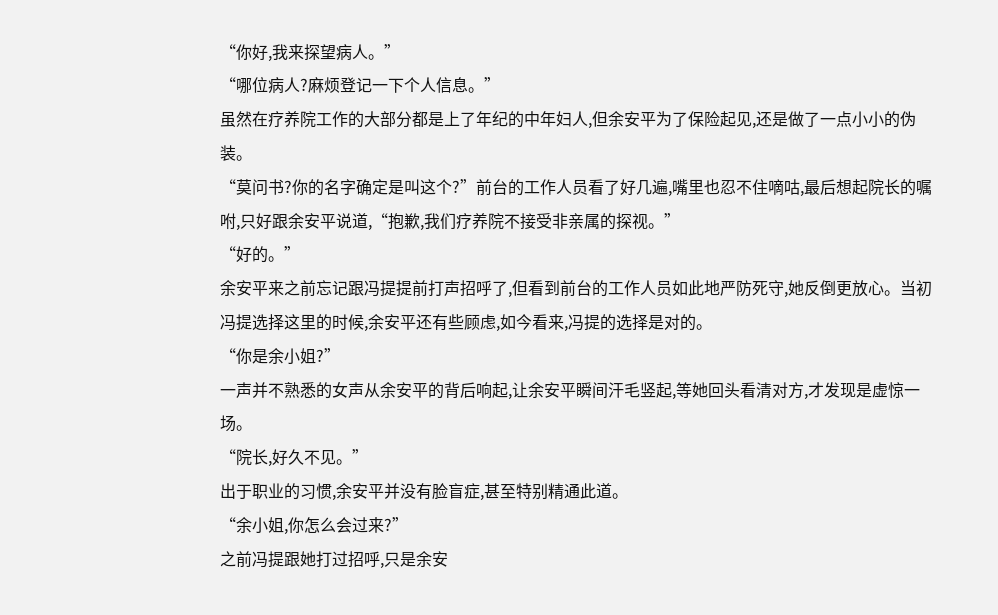“你好,我来探望病人。”
“哪位病人?麻烦登记一下个人信息。”
虽然在疗养院工作的大部分都是上了年纪的中年妇人,但余安平为了保险起见,还是做了一点小小的伪装。
“莫问书?你的名字确定是叫这个?”前台的工作人员看了好几遍,嘴里也忍不住嘀咕,最后想起院长的嘱咐,只好跟余安平说道,“抱歉,我们疗养院不接受非亲属的探视。”
“好的。”
余安平来之前忘记跟冯提提前打声招呼了,但看到前台的工作人员如此地严防死守,她反倒更放心。当初冯提选择这里的时候,余安平还有些顾虑,如今看来,冯提的选择是对的。
“你是余小姐?”
一声并不熟悉的女声从余安平的背后响起,让余安平瞬间汗毛竖起,等她回头看清对方,才发现是虚惊一场。
“院长,好久不见。”
出于职业的习惯,余安平并没有脸盲症,甚至特别精通此道。
“余小姐,你怎么会过来?”
之前冯提跟她打过招呼,只是余安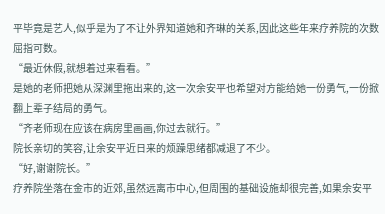平毕竟是艺人,似乎是为了不让外界知道她和齐琳的关系,因此这些年来疗养院的次数屈指可数。
“最近休假,就想着过来看看。”
是她的老师把她从深渊里拖出来的,这一次余安平也希望对方能给她一份勇气,一份掀翻上辈子结局的勇气。
“齐老师现在应该在病房里画画,你过去就行。”
院长亲切的笑容,让余安平近日来的烦躁思绪都减退了不少。
“好,谢谢院长。”
疗养院坐落在金市的近郊,虽然远离市中心,但周围的基础设施却很完善,如果余安平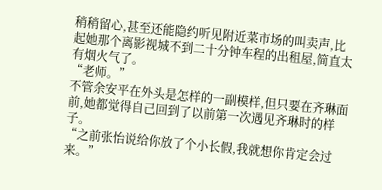稍稍留心,甚至还能隐约听见附近菜市场的叫卖声,比起她那个离影视城不到二十分钟车程的出租屋,简直太有烟火气了。
“老师。”
不管余安平在外头是怎样的一副模样,但只要在齐琳面前,她都觉得自己回到了以前第一次遇见齐琳时的样子。
“之前张怡说给你放了个小长假,我就想你肯定会过来。”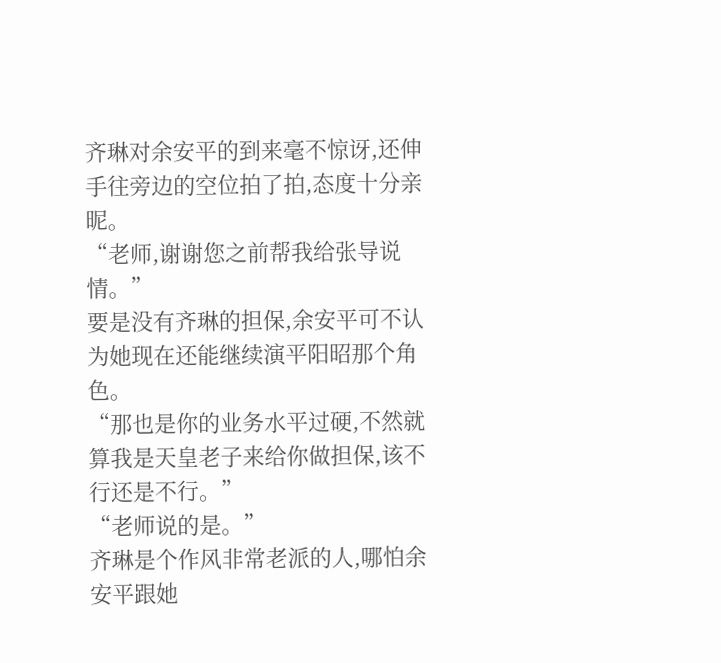齐琳对余安平的到来毫不惊讶,还伸手往旁边的空位拍了拍,态度十分亲昵。
“老师,谢谢您之前帮我给张导说情。”
要是没有齐琳的担保,余安平可不认为她现在还能继续演平阳昭那个角色。
“那也是你的业务水平过硬,不然就算我是天皇老子来给你做担保,该不行还是不行。”
“老师说的是。”
齐琳是个作风非常老派的人,哪怕余安平跟她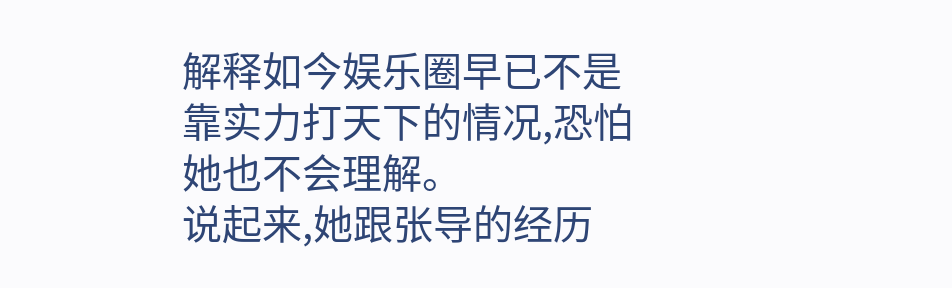解释如今娱乐圈早已不是靠实力打天下的情况,恐怕她也不会理解。
说起来,她跟张导的经历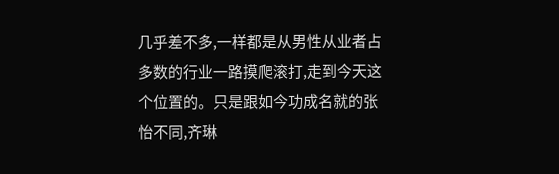几乎差不多,一样都是从男性从业者占多数的行业一路摸爬滚打,走到今天这个位置的。只是跟如今功成名就的张怡不同,齐琳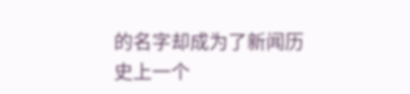的名字却成为了新闻历史上一个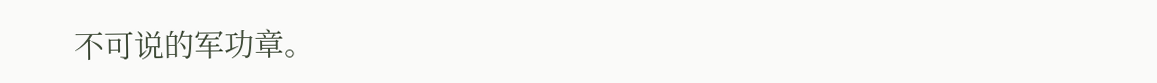不可说的军功章。